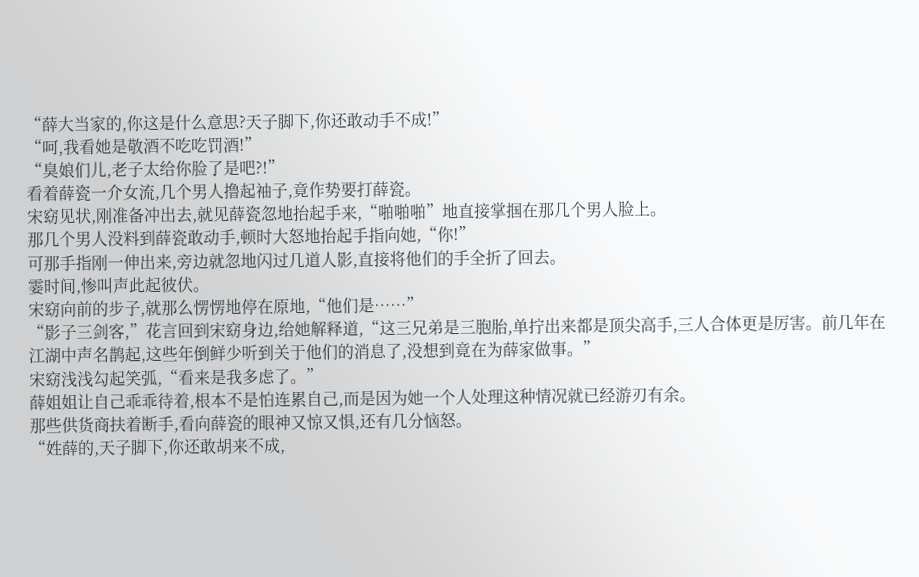“薛大当家的,你这是什么意思?天子脚下,你还敢动手不成!”
“呵,我看她是敬酒不吃吃罚酒!”
“臭娘们儿,老子太给你脸了是吧?!”
看着薛瓷一介女流,几个男人撸起袖子,竟作势要打薛瓷。
宋窈见状,刚准备冲出去,就见薛瓷忽地抬起手来,“啪啪啪”地直接掌掴在那几个男人脸上。
那几个男人没料到薛瓷敢动手,顿时大怒地抬起手指向她,“你!”
可那手指刚一伸出来,旁边就忽地闪过几道人影,直接将他们的手全折了回去。
霎时间,惨叫声此起彼伏。
宋窈向前的步子,就那么愣愣地停在原地,“他们是……”
“影子三剑客,”花言回到宋窈身边,给她解释道,“这三兄弟是三胞胎,单拧出来都是顶尖高手,三人合体更是厉害。前几年在江湖中声名鹊起,这些年倒鲜少听到关于他们的消息了,没想到竟在为薛家做事。”
宋窈浅浅勾起笑弧,“看来是我多虑了。”
薛姐姐让自己乖乖待着,根本不是怕连累自己,而是因为她一个人处理这种情况就已经游刃有余。
那些供货商扶着断手,看向薛瓷的眼神又惊又惧,还有几分恼怒。
“姓薛的,天子脚下,你还敢胡来不成,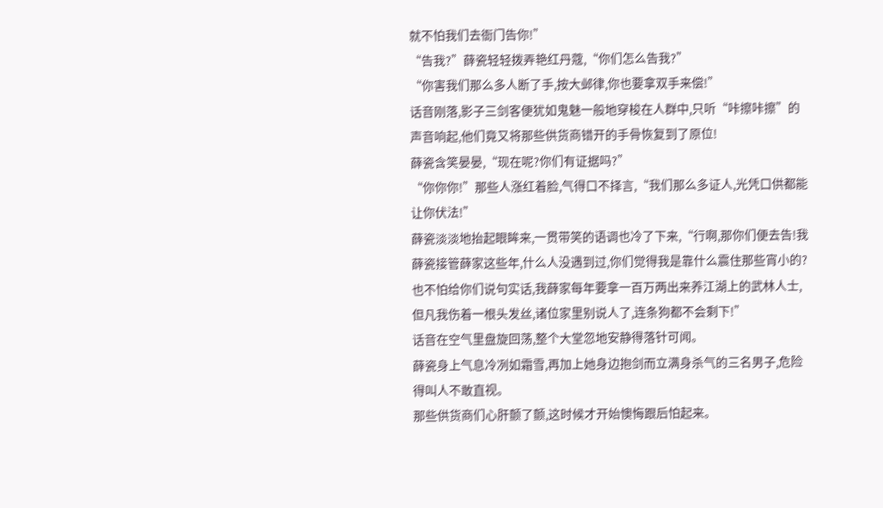就不怕我们去衙门告你!”
“告我?”薛瓷轻轻拨弄艳红丹蔻,“你们怎么告我?”
“你害我们那么多人断了手,按大邺律,你也要拿双手来偿!”
话音刚落,影子三剑客便犹如鬼魅一般地穿梭在人群中,只听“咔擦咔擦”的声音响起,他们竟又将那些供货商错开的手骨恢复到了原位!
薛瓷含笑晏晏,“现在呢?你们有证据吗?”
“你你你!”那些人涨红着脸,气得口不择言,“我们那么多证人,光凭口供都能让你伏法!”
薛瓷淡淡地抬起眼眸来,一贯带笑的语调也冷了下来,“行啊,那你们便去告!我薛瓷接管薛家这些年,什么人没遇到过,你们觉得我是靠什么震住那些宵小的?也不怕给你们说句实话,我薛家每年要拿一百万两出来养江湖上的武林人士,但凡我伤着一根头发丝,诸位家里别说人了,连条狗都不会剩下!”
话音在空气里盘旋回荡,整个大堂忽地安静得落针可闻。
薛瓷身上气息冷冽如霜雪,再加上她身边抱剑而立满身杀气的三名男子,危险得叫人不敢直视。
那些供货商们心肝颤了颤,这时候才开始懊悔跟后怕起来。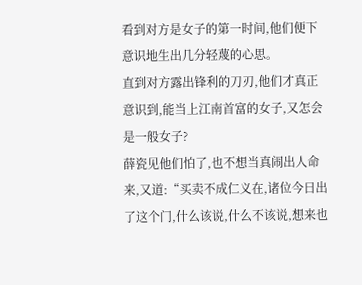看到对方是女子的第一时间,他们便下意识地生出几分轻蔑的心思。
直到对方露出锋利的刀刃,他们才真正意识到,能当上江南首富的女子,又怎会是一般女子?
薛瓷见他们怕了,也不想当真闹出人命来,又道:“买卖不成仁义在,诸位今日出了这个门,什么该说,什么不该说,想来也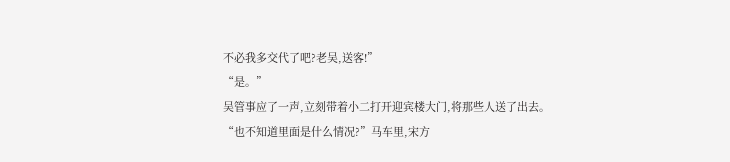不必我多交代了吧?老吴,送客!”
“是。”
吴管事应了一声,立刻带着小二打开迎宾楼大门,将那些人送了出去。
“也不知道里面是什么情况?”马车里,宋方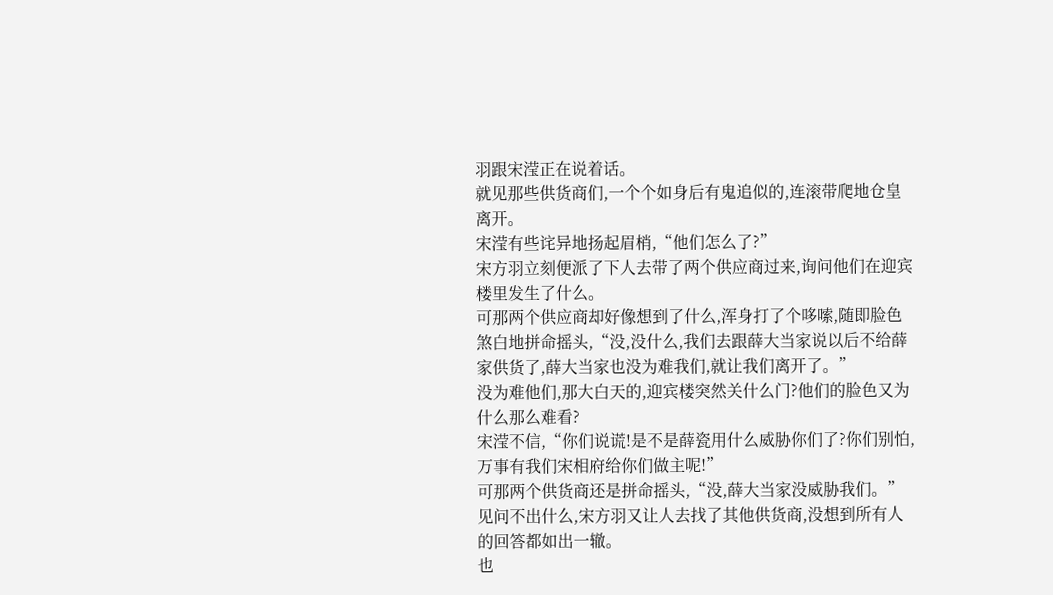羽跟宋滢正在说着话。
就见那些供货商们,一个个如身后有鬼追似的,连滚带爬地仓皇离开。
宋滢有些诧异地扬起眉梢,“他们怎么了?”
宋方羽立刻便派了下人去带了两个供应商过来,询问他们在迎宾楼里发生了什么。
可那两个供应商却好像想到了什么,浑身打了个哆嗦,随即脸色煞白地拼命摇头,“没,没什么,我们去跟薛大当家说以后不给薛家供货了,薛大当家也没为难我们,就让我们离开了。”
没为难他们,那大白天的,迎宾楼突然关什么门?他们的脸色又为什么那么难看?
宋滢不信,“你们说谎!是不是薛瓷用什么威胁你们了?你们别怕,万事有我们宋相府给你们做主呢!”
可那两个供货商还是拼命摇头,“没,薛大当家没威胁我们。”
见问不出什么,宋方羽又让人去找了其他供货商,没想到所有人的回答都如出一辙。
也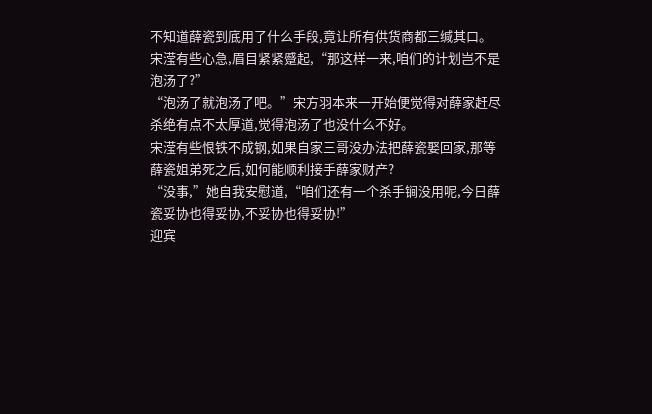不知道薛瓷到底用了什么手段,竟让所有供货商都三缄其口。
宋滢有些心急,眉目紧紧蹙起,“那这样一来,咱们的计划岂不是泡汤了?”
“泡汤了就泡汤了吧。”宋方羽本来一开始便觉得对薛家赶尽杀绝有点不太厚道,觉得泡汤了也没什么不好。
宋滢有些恨铁不成钢,如果自家三哥没办法把薛瓷娶回家,那等薛瓷姐弟死之后,如何能顺利接手薛家财产?
“没事,”她自我安慰道,“咱们还有一个杀手锏没用呢,今日薛瓷妥协也得妥协,不妥协也得妥协!”
迎宾